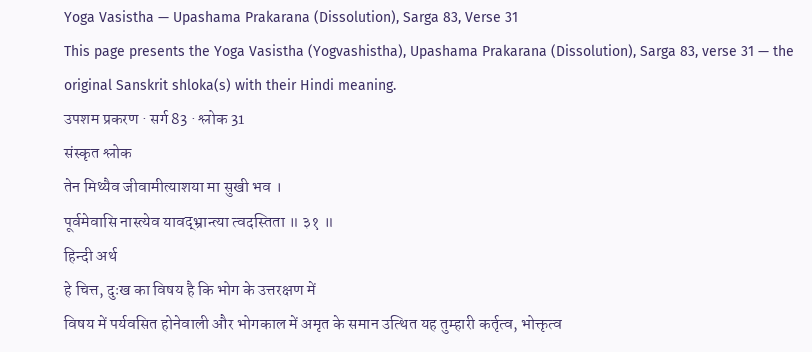Yoga Vasistha — Upashama Prakarana (Dissolution), Sarga 83, Verse 31
This page presents the Yoga Vasistha (Yogvashistha), Upashama Prakarana (Dissolution), Sarga 83, verse 31 — the original Sanskrit shloka(s) with their Hindi meaning.
उपशम प्रकरण · सर्ग 83 · श्लोक 31
संस्कृत श्लोक
तेन मिथ्यैव जीवामीत्याशया मा सुखी भव ।
पूर्वमेवासि नास्त्येव यावद्भ्रान्त्या त्वदस्तिता ॥ ३१ ॥
हिन्दी अर्थ
हे चित्त, दुःख का विषय है कि भोग के उत्तरक्षण में
विषय में पर्यवसित होनेवाली और भोगकाल में अमृत के समान उत्थित यह तुम्हारी कर्तृत्व, भोक्तृत्व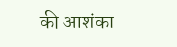की आशंका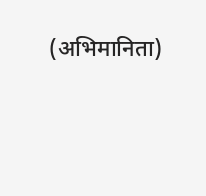(अभिमानिता)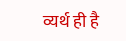व्यर्थ ही है